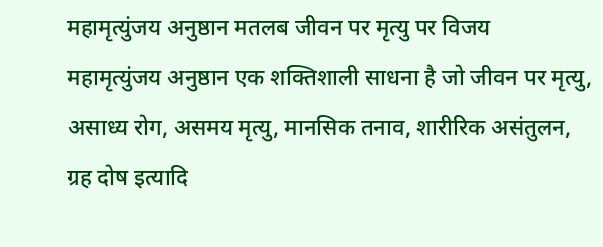महामृत्युंजय अनुष्ठान मतलब जीवन पर मृत्यु पर विजय
महामृत्युंजय अनुष्ठान एक शक्तिशाली साधना है जो जीवन पर मृत्यु, असाध्य रोग, असमय मृत्यु, मानसिक तनाव, शारीरिक असंतुलन, ग्रह दोष इत्यादि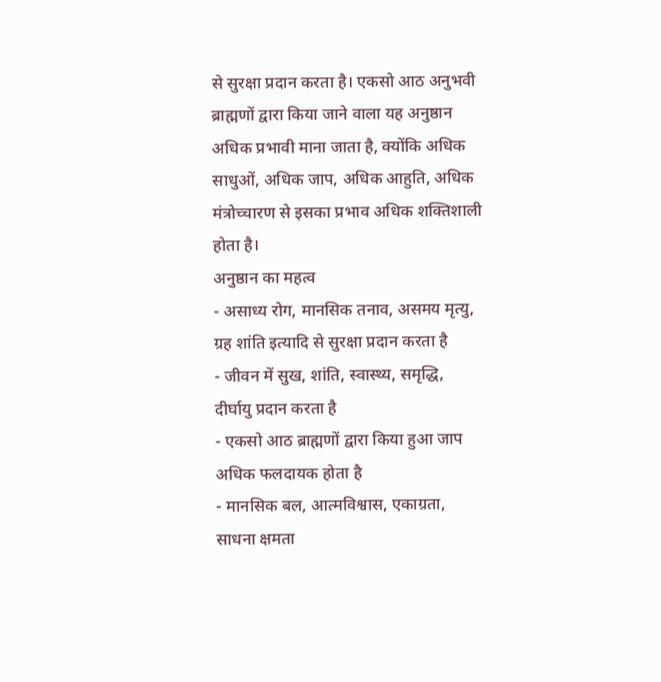से सुरक्षा प्रदान करता है। एकसो आठ अनुभवी ब्राह्मणों द्वारा किया जाने वाला यह अनुष्ठान अधिक प्रभावी माना जाता है, क्योंकि अधिक साधुओं, अधिक जाप, अधिक आहुति, अधिक मंत्रोच्चारण से इसका प्रभाव अधिक शक्तिशाली होता है।
अनुष्ठान का महत्व
- असाध्य रोग, मानसिक तनाव, असमय मृत्यु, ग्रह शांति इत्यादि से सुरक्षा प्रदान करता है
- जीवन में सुख, शांति, स्वास्थ्य, समृद्धि, दीर्घायु प्रदान करता है
- एकसो आठ ब्राह्मणों द्वारा किया हुआ जाप अधिक फलदायक होता है
- मानसिक बल, आत्मविश्वास, एकाग्रता, साधना क्षमता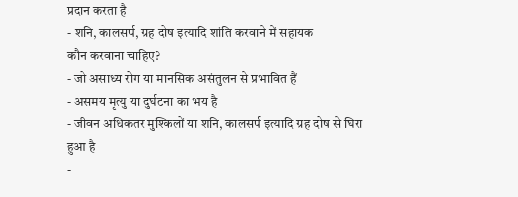प्रदान करता है
- शनि, कालसर्प, ग्रह दोष इत्यादि शांति करवाने में सहायक
कौन करवाना चाहिए?
- जो असाध्य रोग या मानसिक असंतुलन से प्रभावित हैं
- असमय मृत्यु या दुर्घटना का भय है
- जीवन अधिकतर मुश्किलों या शनि, कालसर्प इत्यादि ग्रह दोष से घिरा हुआ है
-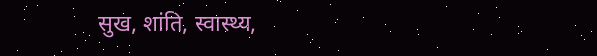सुख, शांति, स्वास्थ्य,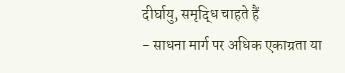दीर्घायु, समृद्धि चाहते हैं
- साधना मार्ग पर अधिक एकाग्रता या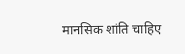मानसिक शांति चाहिए